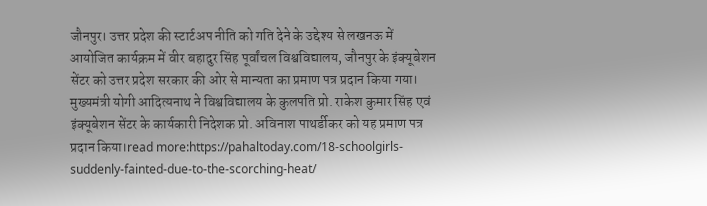जौनपुर। उत्तर प्रदेश की स्टार्टअप नीति को गति देने के उद्देश्य से लखनऊ में आयोजित कार्यक्रम में वीर बहादुर सिंह पूर्वांचल विश्वविद्यालय, जौनपुर के इंक्यूबेशन सेंटर को उत्तर प्रदेश सरकार की ओर से मान्यता का प्रमाण पत्र प्रदान किया गया। मुख्यमंत्री योगी आदित्यनाथ ने विश्वविद्यालय के कुलपति प्रो. राकेश कुमार सिंह एवं इंक्यूबेशन सेंटर के कार्यकारी निदेशक प्रो. अविनाश पाथर्डीकर को यह प्रमाण पत्र प्रदान किया।read more:https://pahaltoday.com/18-schoolgirls-suddenly-fainted-due-to-the-scorching-heat/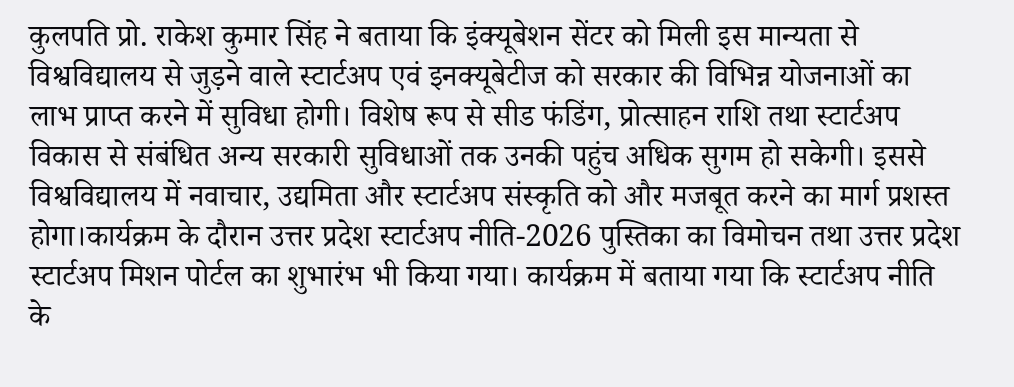कुलपति प्रो. राकेश कुमार सिंह ने बताया कि इंक्यूबेशन सेंटर को मिली इस मान्यता से विश्वविद्यालय से जुड़ने वाले स्टार्टअप एवं इनक्यूबेटीज को सरकार की विभिन्न योजनाओं का लाभ प्राप्त करने में सुविधा होगी। विशेष रूप से सीड फंडिंग, प्रोत्साहन राशि तथा स्टार्टअप विकास से संबंधित अन्य सरकारी सुविधाओं तक उनकी पहुंच अधिक सुगम हो सकेगी। इससे विश्वविद्यालय में नवाचार, उद्यमिता और स्टार्टअप संस्कृति को और मजबूत करने का मार्ग प्रशस्त होगा।कार्यक्रम के दौरान उत्तर प्रदेश स्टार्टअप नीति-2026 पुस्तिका का विमोचन तथा उत्तर प्रदेश स्टार्टअप मिशन पोर्टल का शुभारंभ भी किया गया। कार्यक्रम में बताया गया कि स्टार्टअप नीति के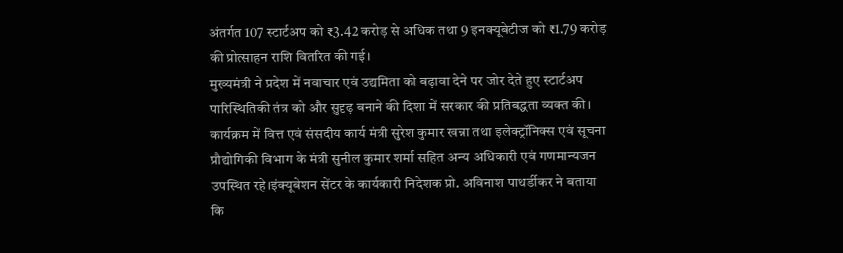अंतर्गत 107 स्टार्टअप को ₹3.42 करोड़ से अधिक तथा 9 इनक्यूबेटीज को ₹1.79 करोड़ की प्रोत्साहन राशि वितरित की गई।
मुख्यमंत्री ने प्रदेश में नवाचार एवं उद्यमिता को बढ़ावा देने पर जोर देते हुए स्टार्टअप पारिस्थितिकी तंत्र को और सुदृढ़ बनाने की दिशा में सरकार की प्रतिबद्धता व्यक्त की। कार्यक्रम में वित्त एवं संसदीय कार्य मंत्री सुरेश कुमार खन्ना तथा इलेक्ट्रॉनिक्स एवं सूचना प्रौद्योगिकी विभाग के मंत्री सुनील कुमार शर्मा सहित अन्य अधिकारी एवं गणमान्यजन उपस्थित रहे।इंक्यूबेशन सेंटर के कार्यकारी निदेशक प्रो. अविनाश पाथर्डीकर ने बताया कि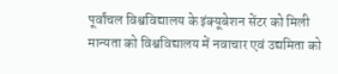पूर्वांचल विश्वविद्यालय के इंक्यूबेशन सेंटर को मिली मान्यता को विश्वविद्यालय में नवाचार एवं उद्यमिता को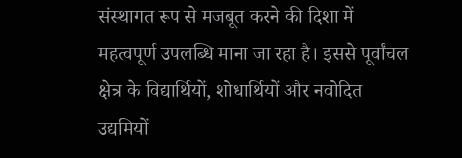संस्थागत रूप से मजबूत करने की दिशा में महत्वपूर्ण उपलब्धि माना जा रहा है। इससे पूर्वांचल क्षेत्र के विद्यार्थियों, शोधार्थियों और नवोदित उद्यमियों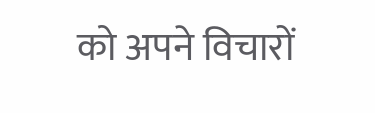को अपने विचारों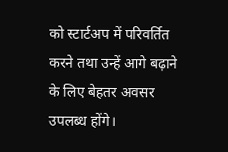को स्टार्टअप में परिवर्तित करने तथा उन्हें आगे बढ़ाने के लिए बेहतर अवसर उपलब्ध होंगे।